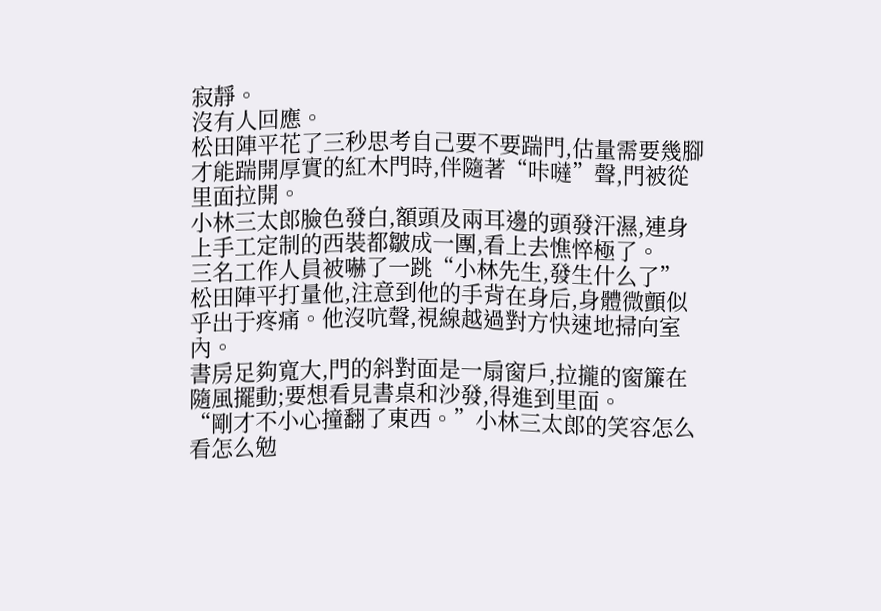寂靜。
沒有人回應。
松田陣平花了三秒思考自己要不要踹門,估量需要幾腳才能踹開厚實的紅木門時,伴隨著“咔噠”聲,門被從里面拉開。
小林三太郎臉色發白,額頭及兩耳邊的頭發汗濕,連身上手工定制的西裝都皺成一團,看上去憔悴極了。
三名工作人員被嚇了一跳“小林先生,發生什么了”
松田陣平打量他,注意到他的手背在身后,身體微顫似乎出于疼痛。他沒吭聲,視線越過對方快速地掃向室內。
書房足夠寬大,門的斜對面是一扇窗戶,拉攏的窗簾在隨風擺動;要想看見書桌和沙發,得進到里面。
“剛才不小心撞翻了東西。”小林三太郎的笑容怎么看怎么勉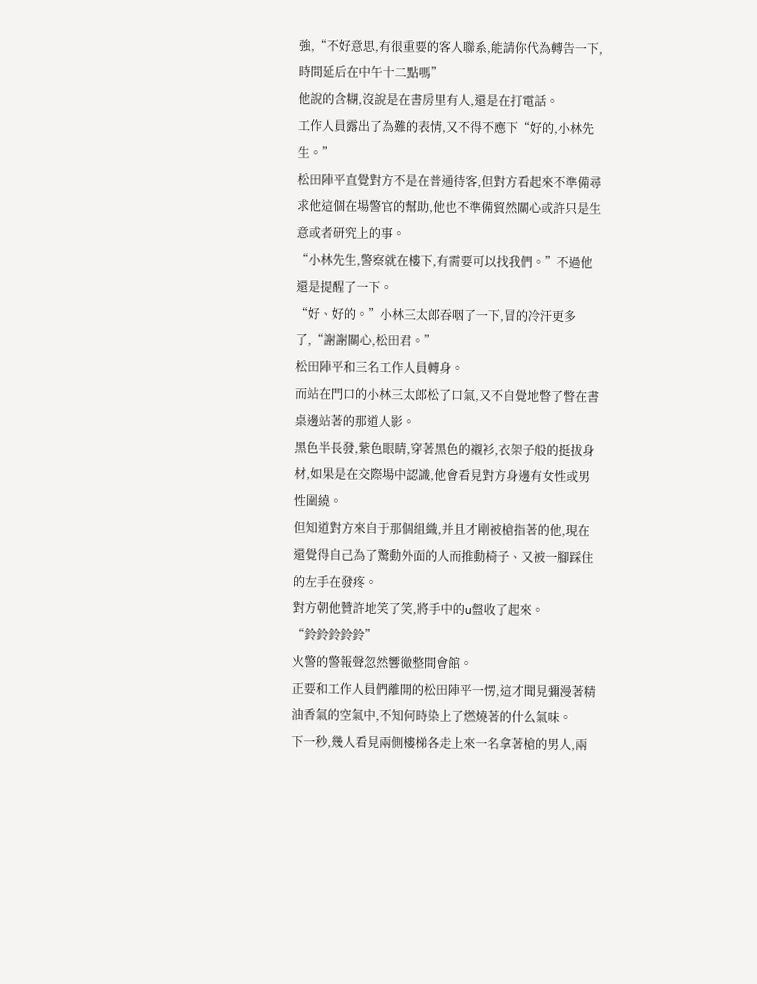強,“不好意思,有很重要的客人聯系,能請你代為轉告一下,時間延后在中午十二點嗎”
他說的含糊,沒說是在書房里有人,還是在打電話。
工作人員露出了為難的表情,又不得不應下“好的,小林先生。”
松田陣平直覺對方不是在普通待客,但對方看起來不準備尋求他這個在場警官的幫助,他也不準備貿然關心或許只是生意或者研究上的事。
“小林先生,警察就在樓下,有需要可以找我們。”不過他還是提醒了一下。
“好、好的。”小林三太郎吞咽了一下,冒的冷汗更多了,“謝謝關心,松田君。”
松田陣平和三名工作人員轉身。
而站在門口的小林三太郎松了口氣,又不自覺地瞥了瞥在書桌邊站著的那道人影。
黑色半長發,紫色眼睛,穿著黑色的襯衫,衣架子般的挺拔身材,如果是在交際場中認識,他會看見對方身邊有女性或男性圍繞。
但知道對方來自于那個組織,并且才剛被槍指著的他,現在還覺得自己為了驚動外面的人而推動椅子、又被一腳踩住的左手在發疼。
對方朝他贊許地笑了笑,將手中的u盤收了起來。
“鈴鈴鈴鈴鈴”
火警的警報聲忽然響徹整間會館。
正要和工作人員們離開的松田陣平一愣,這才聞見彌漫著精油香氣的空氣中,不知何時染上了燃燒著的什么氣味。
下一秒,幾人看見兩側樓梯各走上來一名拿著槍的男人,兩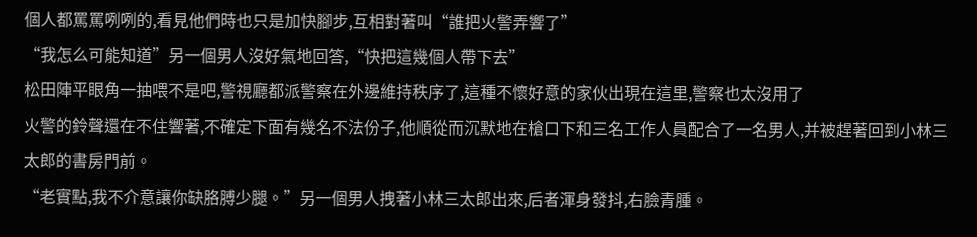個人都罵罵咧咧的,看見他們時也只是加快腳步,互相對著叫“誰把火警弄響了”
“我怎么可能知道”另一個男人沒好氣地回答,“快把這幾個人帶下去”
松田陣平眼角一抽喂不是吧,警視廳都派警察在外邊維持秩序了,這種不懷好意的家伙出現在這里,警察也太沒用了
火警的鈴聲還在不住響著,不確定下面有幾名不法份子,他順從而沉默地在槍口下和三名工作人員配合了一名男人,并被趕著回到小林三太郎的書房門前。
“老實點,我不介意讓你缺胳膊少腿。”另一個男人拽著小林三太郎出來,后者渾身發抖,右臉青腫。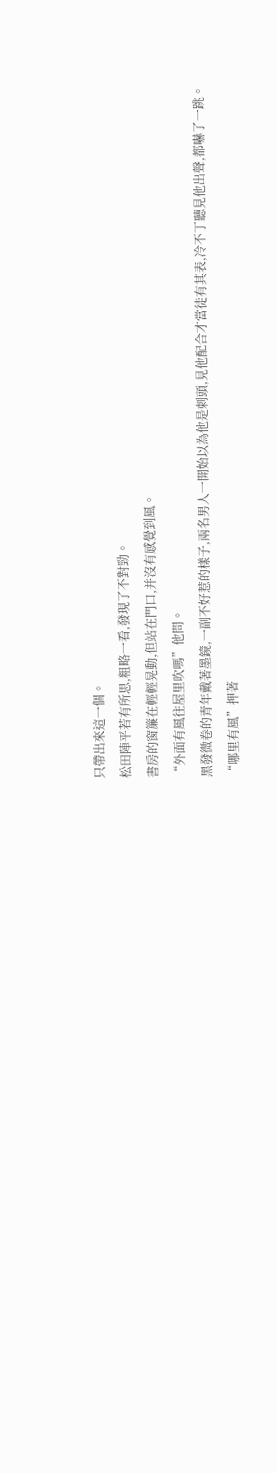只帶出來這一個。
松田陣平若有所思,粗略一看,發現了不對勁。
書房的窗簾在輕輕晃動,但站在門口,并沒有感覺到風。
“外面有風往屋里吹嗎”他問。
黑發微卷的青年戴著墨鏡,一副不好惹的樣子,兩名男人一開始以為他是刺頭,見他配合才當徒有其表,冷不丁聽見他出聲,都嚇了一跳。
“哪里有風”押著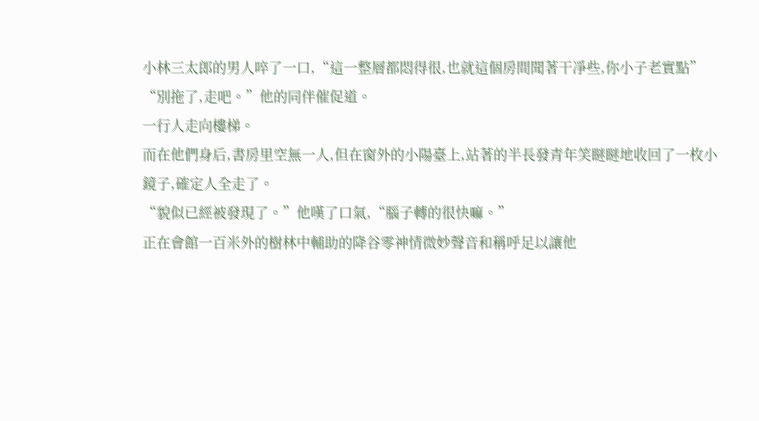小林三太郎的男人啐了一口,“這一整層都悶得很,也就這個房間聞著干凈些,你小子老實點”
“別拖了,走吧。”他的同伴催促道。
一行人走向樓梯。
而在他們身后,書房里空無一人,但在窗外的小陽臺上,站著的半長發青年笑瞇瞇地收回了一枚小鏡子,確定人全走了。
“貌似已經被發現了。”他嘆了口氣,“腦子轉的很快嘛。”
正在會館一百米外的樹林中輔助的降谷零神情微妙聲音和稱呼足以讓他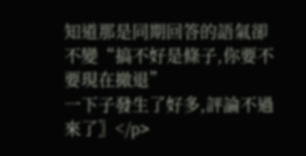知道那是同期回答的語氣卻不變“搞不好是條子,你要不要現在撤退”
一下子發生了好多,評論不過來了〗</p>